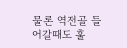물론 역전골 들어갈때도 훌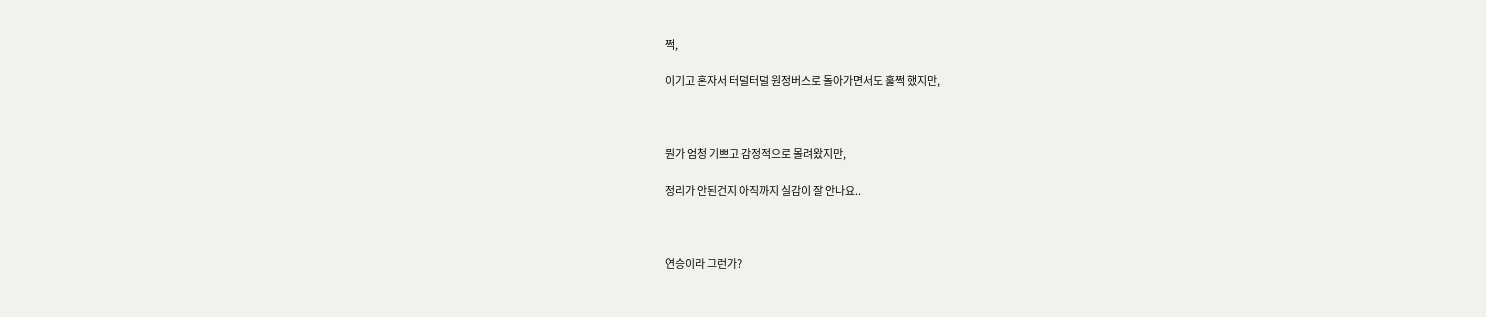쩍,

이기고 혼자서 터덜터덜 원정버스로 돌아가면서도 훌쩍 했지만,



뭔가 엄청 기쁘고 감정적으로 몰려왔지만,

정리가 안된건지 아직까지 실감이 잘 안나요..



연승이라 그런가?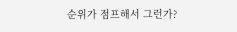순위가 점프해서 그런가?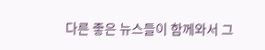다른 좋은 뉴스들이 함께와서 그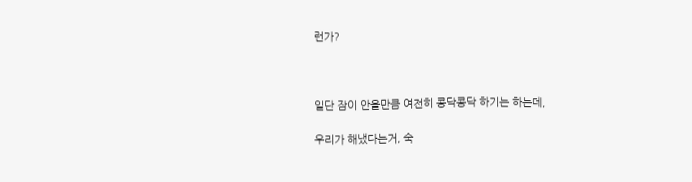런가?



일단 잠이 안올만큼 여전히 콩닥콩닥 하기는 하는데,

우리가 해냈다는거, 숙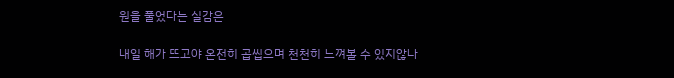원을 풀었다는 실감은

내일 해가 뜨고야 온전히 곱씹으며 천천히 느껴볼 수 있지않나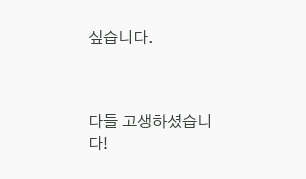싶습니다.



다들 고생하셨습니다!